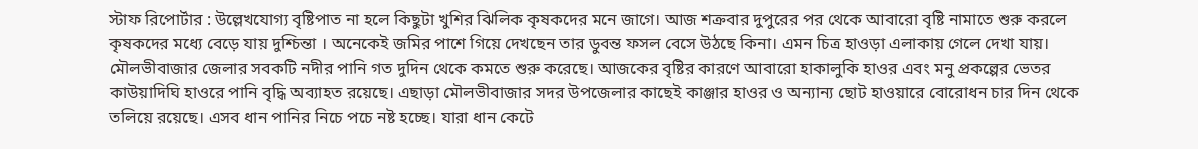স্টাফ রিপোর্টার : উল্লেখযোগ্য বৃষ্টিপাত না হলে কিছুটা খুশির ঝিলিক কৃষকদের মনে জাগে। আজ শক্রবার দুপুরের পর থেকে আবারো বৃষ্টি নামাতে শুরু করলে কৃষকদের মধ্যে বেড়ে যায় দুশ্চিন্তা । অনেকেই জমির পাশে গিয়ে দেখছেন তার ডুবন্ত ফসল বেসে উঠছে কিনা। এমন চিত্র হাওড়া এলাকায় গেলে দেখা যায়। মৌলভীবাজার জেলার সবকটি নদীর পানি গত দুদিন থেকে কমতে শুরু করেছে। আজকের বৃষ্টির কারণে আবারো হাকালুকি হাওর এবং মনু প্রকল্পের ভেতর কাউয়াদিঘি হাওরে পানি বৃদ্ধি অব্যাহত রয়েছে। এছাড়া মৌলভীবাজার সদর উপজেলার কাছেই কাঞ্জার হাওর ও অন্যান্য ছোট হাওয়ারে বোরোধন চার দিন থেকে তলিয়ে রয়েছে। এসব ধান পানির নিচে পচে নষ্ট হচ্ছে। যারা ধান কেটে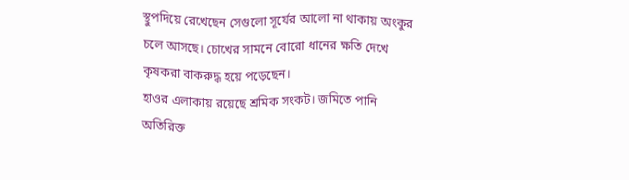স্থুপদিয়ে রেখেছেন সেগুলো সূর্যের আলো না থাকায় অংকুর চলে আসছে। চোখের সামনে বোরো ধানের ক্ষতি দেখে কৃষকরা বাকরুদ্ধ হয়ে পড়েছেন।
হাওর এলাকায় রয়েছে শ্রমিক সংকট। জমিতে পানি অতিরিক্ত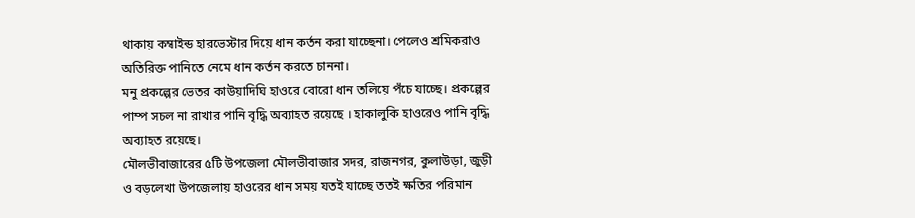থাকায় কম্বাইন্ড হারভেস্টার দিয়ে ধান কর্তন করা যাচ্ছেনা। পেলেও শ্রমিকরাও অতিরিক্ত পানিতে নেমে ধান কর্তন করতে চাননা।
মনু প্রকল্পের ভেতর কাউয়াদিঘি হাওরে বোরো ধান তলিয়ে পঁচে যাচ্ছে। প্রকল্পের পাম্প সচল না রাখার পানি বৃদ্ধি অব্যাহত রয়েছে । হাকালুকি হাওরেও পানি বৃদ্ধি অব্যাহত রয়েছে।
মৌলভীবাজারের ৫টি উপজেলা মৌলভীবাজার সদর, রাজনগর, কুলাউড়া, জুড়ী ও বড়লেখা উপজেলায় হাওরের ধান সময় যতই যাচ্ছে ততই ক্ষতির পরিমান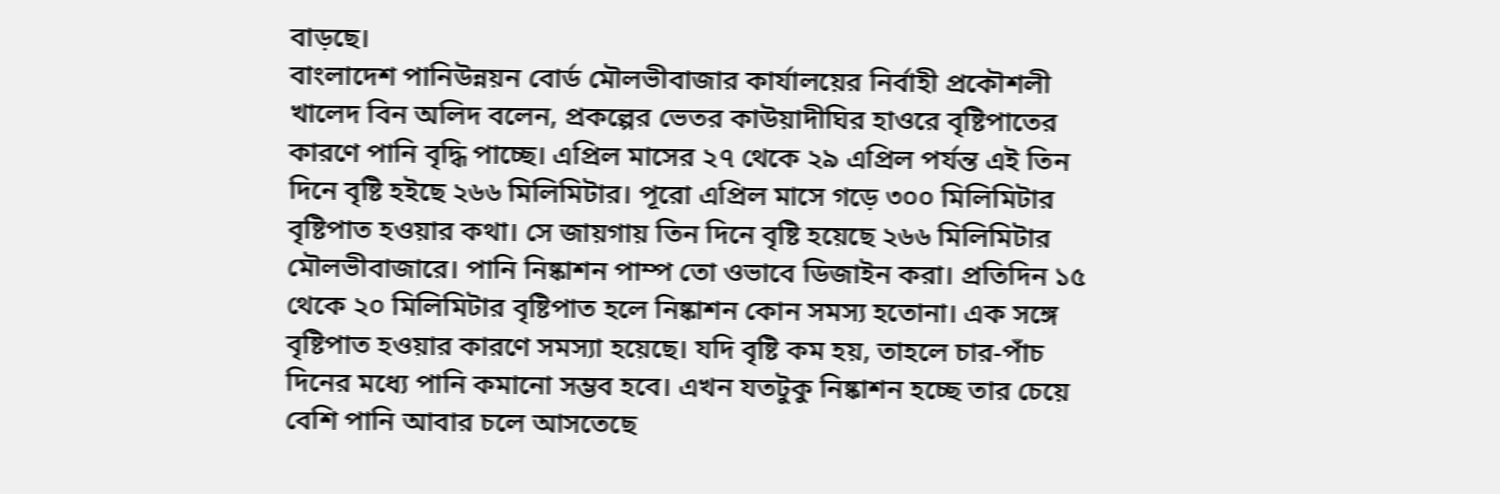বাড়ছে।
বাংলাদেশ পানিউন্নয়ন বোর্ড মৌলভীবাজার কার্যালয়ের নির্বাহী প্রকৌশলী খালেদ বিন অলিদ বলেন, প্রকল্পের ভেতর কাউয়াদীঘির হাওরে বৃষ্টিপাতের কারণে পানি বৃদ্ধি পাচ্ছে। এপ্রিল মাসের ২৭ থেকে ২৯ এপ্রিল পর্যন্ত এই তিন দিনে বৃষ্টি হইছে ২৬৬ মিলিমিটার। পূরো এপ্রিল মাসে গড়ে ৩০০ মিলিমিটার বৃষ্টিপাত হওয়ার কথা। সে জায়গায় তিন দিনে বৃষ্টি হয়েছে ২৬৬ মিলিমিটার মৌলভীবাজারে। পানি নিষ্কাশন পাম্প তো ওভাবে ডিজাইন করা। প্রতিদিন ১৫ থেকে ২০ মিলিমিটার বৃষ্টিপাত হলে নিষ্কাশন কোন সমস্য হতোনা। এক সঙ্গে বৃষ্টিপাত হওয়ার কারণে সমস্যা হয়েছে। যদি বৃষ্টি কম হয়, তাহলে চার-পাঁচ দিনের মধ্যে পানি কমানো সম্ভব হবে। এখন যতটুকু নিষ্কাশন হচ্ছে তার চেয়ে বেশি পানি আবার চলে আসতেছে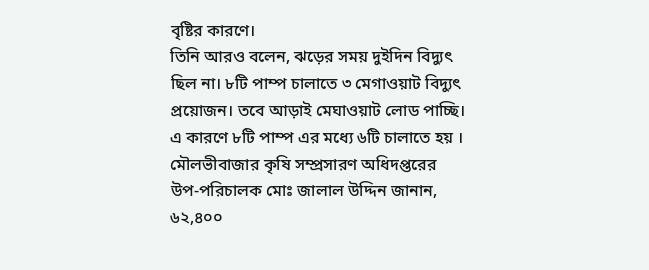বৃষ্টির কারণে।
তিনি আরও বলেন, ঝড়ের সময় দুইদিন বিদ্যুৎ ছিল না। ৮টি পাম্প চালাতে ৩ মেগাওয়াট বিদ্যুৎ প্রয়োজন। তবে আড়াই মেঘাওয়াট লোড পাচ্ছি। এ কারণে ৮টি পাম্প এর মধ্যে ৬টি চালাতে হয় ।
মৌলভীবাজার কৃষি সম্প্রসারণ অধিদপ্তরের উপ-পরিচালক মোঃ জালাল উদ্দিন জানান, ৬২,৪০০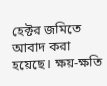হেক্টর জমিতে আবাদ করা হয়েছে। ক্ষয়-ক্ষতি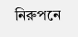নিরুপনে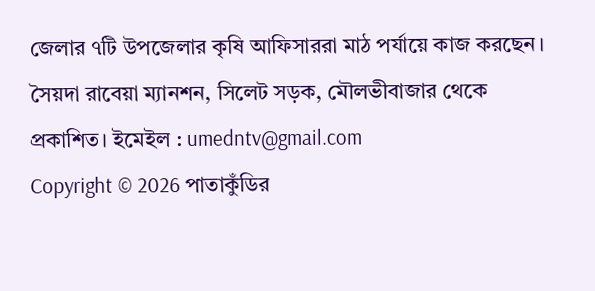জেলার ৭টি উপজেলার কৃষি আফিসাররা মাঠ পর্যায়ে কাজ করছেন।
সৈয়দা রাবেয়া ম্যানশন, সিলেট সড়ক, মৌলভীবাজার থেকে প্রকাশিত। ইমেইল : umedntv@gmail.com
Copyright © 2026 পাতাকুঁডির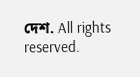দেশ. All rights reserved.